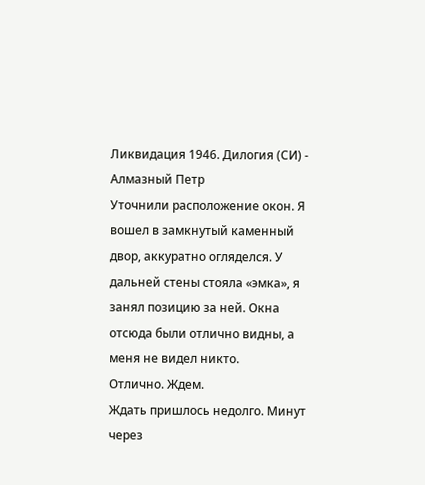Ликвидация 1946. Дилогия (СИ) - Алмазный Петр
Уточнили расположение окон. Я вошел в замкнутый каменный двор, аккуратно огляделся. У дальней стены стояла «эмка», я занял позицию за ней. Окна отсюда были отлично видны, а меня не видел никто.
Отлично. Ждем.
Ждать пришлось недолго. Минут через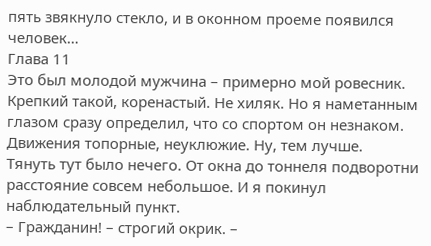пять звякнуло стекло, и в оконном проеме появился человек…
Глава 11
Это был молодой мужчина – примерно мой ровесник. Крепкий такой, коренастый. Не хиляк. Но я наметанным глазом сразу определил, что со спортом он незнаком. Движения топорные, неуклюжие. Ну, тем лучше.
Тянуть тут было нечего. От окна до тоннеля подворотни расстояние совсем небольшое. И я покинул наблюдательный пункт.
– Гражданин! – строгий окрик. –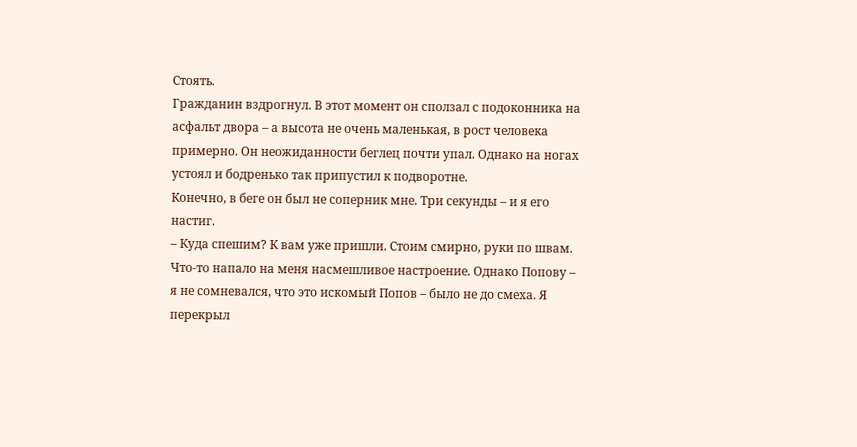Стоять.
Гражданин вздрогнул. В этот момент он сползал с подоконника на асфальт двора – а высота не очень маленькая, в рост человека примерно. Он неожиданности беглец почти упал. Однако на ногах устоял и бодренько так припустил к подворотне.
Конечно, в беге он был не соперник мне. Три секунды – и я его настиг.
– Куда спешим? К вам уже пришли. Стоим смирно, руки по швам.
Что‑то напало на меня насмешливое настроение. Однако Попову – я не сомневался, что это искомый Попов – было не до смеха. Я перекрыл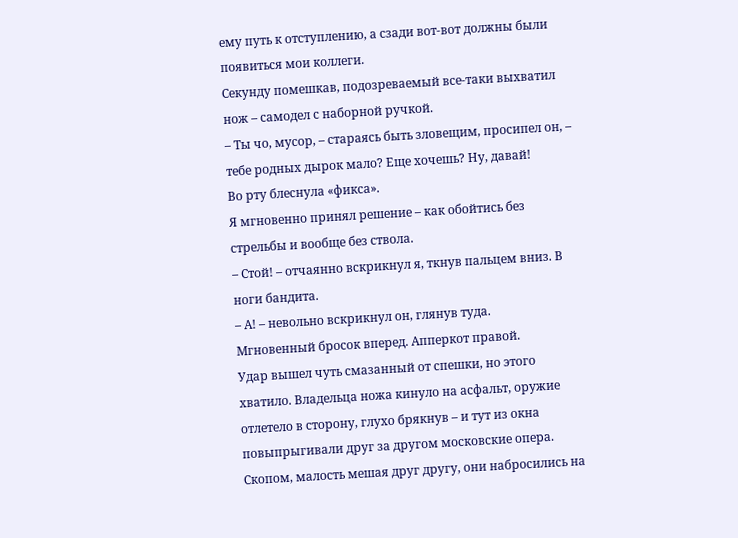ему путь к отступлению, а сзади вот‑вот должны были появиться мои коллеги.
Секунду помешкав, подозреваемый все‑таки выхватил нож – самодел с наборной ручкой.
– Ты чо, мусор, – стараясь быть зловещим, просипел он, – тебе родных дырок мало? Еще хочешь? Ну, давай!
Во рту блеснула «фикса».
Я мгновенно принял решение – как обойтись без стрельбы и вообще без ствола.
– Стой! – отчаянно вскрикнул я, ткнув пальцем вниз. В ноги бандита.
– А! – невольно вскрикнул он, глянув туда.
Мгновенный бросок вперед. Апперкот правой.
Удар вышел чуть смазанный от спешки, но этого хватило. Владельца ножа кинуло на асфальт, оружие отлетело в сторону, глухо брякнув – и тут из окна повыпрыгивали друг за другом московские опера.
Скопом, малость мешая друг другу, они набросились на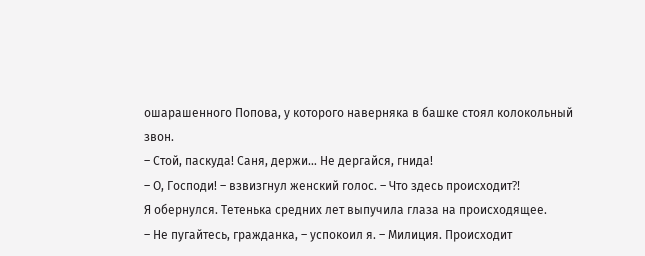ошарашенного Попова, у которого наверняка в башке стоял колокольный звон.
– Стой, паскуда! Саня, держи… Не дергайся, гнида!
– О, Господи! – взвизгнул женский голос. – Что здесь происходит⁈
Я обернулся. Тетенька средних лет выпучила глаза на происходящее.
– Не пугайтесь, гражданка, – успокоил я. – Милиция. Происходит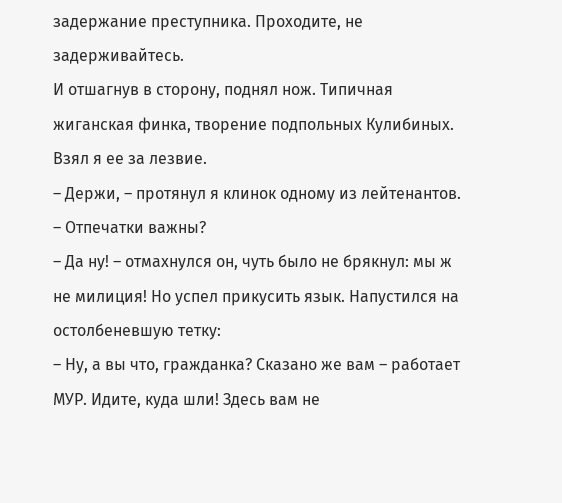задержание преступника. Проходите, не задерживайтесь.
И отшагнув в сторону, поднял нож. Типичная жиганская финка, творение подпольных Кулибиных. Взял я ее за лезвие.
– Держи, – протянул я клинок одному из лейтенантов. – Отпечатки важны?
– Да ну! – отмахнулся он, чуть было не брякнул: мы ж не милиция! Но успел прикусить язык. Напустился на остолбеневшую тетку:
– Ну, а вы что, гражданка? Сказано же вам – работает МУР. Идите, куда шли! Здесь вам не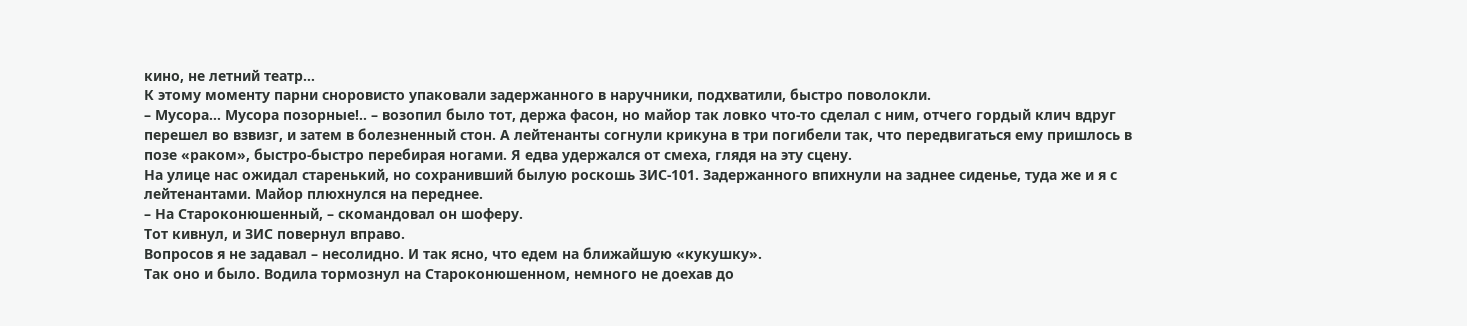кино, не летний театр…
К этому моменту парни сноровисто упаковали задержанного в наручники, подхватили, быстро поволокли.
– Мусора… Мусора позорные!.. – возопил было тот, держа фасон, но майор так ловко что‑то сделал с ним, отчего гордый клич вдруг перешел во взвизг, и затем в болезненный стон. А лейтенанты согнули крикуна в три погибели так, что передвигаться ему пришлось в позе «раком», быстро‑быстро перебирая ногами. Я едва удержался от смеха, глядя на эту сцену.
На улице нас ожидал старенький, но сохранивший былую роскошь ЗИС‑101. Задержанного впихнули на заднее сиденье, туда же и я с лейтенантами. Майор плюхнулся на переднее.
– На Староконюшенный, – скомандовал он шоферу.
Тот кивнул, и ЗИС повернул вправо.
Вопросов я не задавал – несолидно. И так ясно, что едем на ближайшую «кукушку».
Так оно и было. Водила тормознул на Староконюшенном, немного не доехав до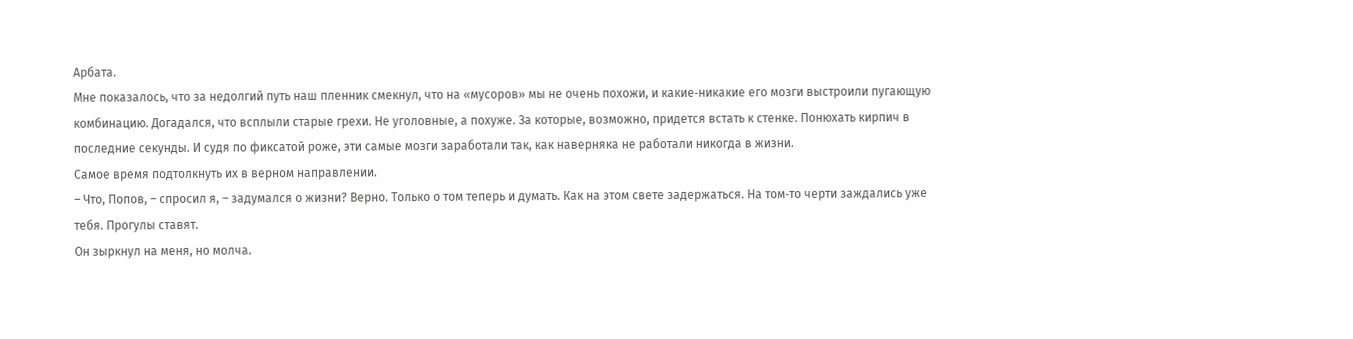Арбата.
Мне показалось, что за недолгий путь наш пленник смекнул, что на «мусоров» мы не очень похожи, и какие‑никакие его мозги выстроили пугающую комбинацию. Догадался, что всплыли старые грехи. Не уголовные, а похуже. За которые, возможно, придется встать к стенке. Понюхать кирпич в последние секунды. И судя по фиксатой роже, эти самые мозги заработали так, как наверняка не работали никогда в жизни.
Самое время подтолкнуть их в верном направлении.
– Что, Попов, – спросил я, – задумался о жизни? Верно. Только о том теперь и думать. Как на этом свете задержаться. На том‑то черти заждались уже тебя. Прогулы ставят.
Он зыркнул на меня, но молча.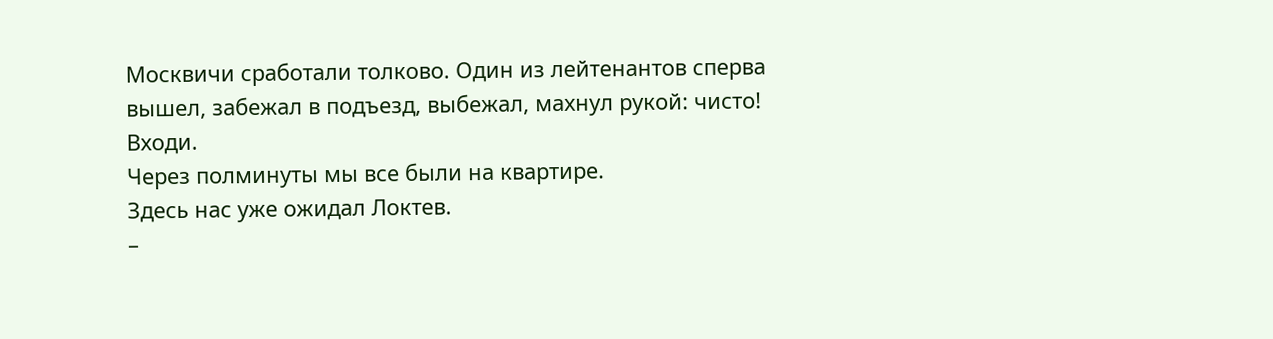Москвичи сработали толково. Один из лейтенантов сперва вышел, забежал в подъезд, выбежал, махнул рукой: чисто! Входи.
Через полминуты мы все были на квартире.
Здесь нас уже ожидал Локтев.
–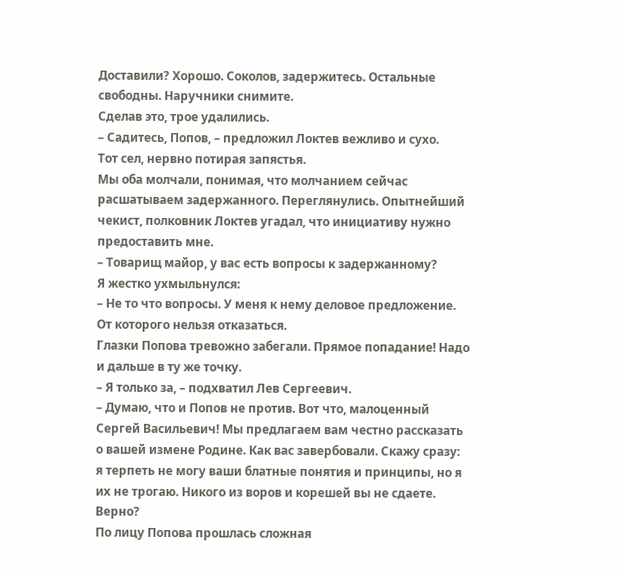Доставили? Хорошо. Соколов, задержитесь. Остальные свободны. Наручники снимите.
Сделав это, трое удалились.
– Садитесь, Попов, – предложил Локтев вежливо и сухо.
Тот сел, нервно потирая запястья.
Мы оба молчали, понимая, что молчанием сейчас расшатываем задержанного. Переглянулись. Опытнейший чекист, полковник Локтев угадал, что инициативу нужно предоставить мне.
– Товарищ майор, у вас есть вопросы к задержанному?
Я жестко ухмыльнулся:
– Не то что вопросы. У меня к нему деловое предложение. От которого нельзя отказаться.
Глазки Попова тревожно забегали. Прямое попадание! Надо и дальше в ту же точку.
– Я только за, – подхватил Лев Сергеевич.
– Думаю, что и Попов не против. Вот что, малоценный Сергей Васильевич! Мы предлагаем вам честно рассказать о вашей измене Родине. Как вас завербовали. Скажу сразу: я терпеть не могу ваши блатные понятия и принципы, но я их не трогаю. Никого из воров и корешей вы не сдаете. Верно?
По лицу Попова прошлась сложная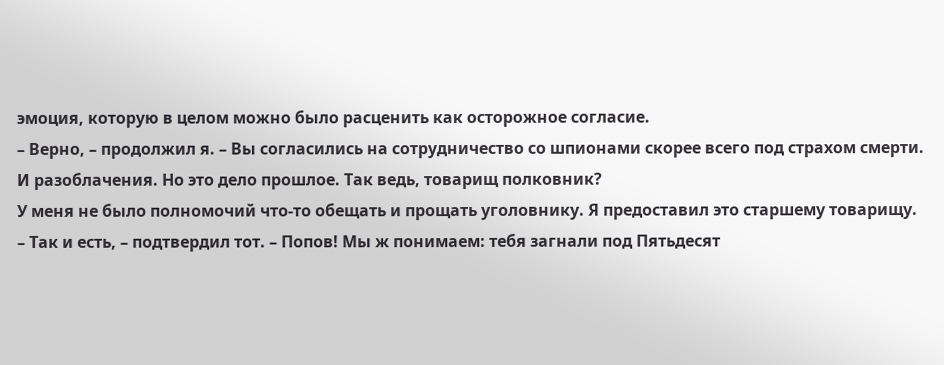эмоция, которую в целом можно было расценить как осторожное согласие.
– Верно, – продолжил я. – Вы согласились на сотрудничество со шпионами скорее всего под страхом смерти. И разоблачения. Но это дело прошлое. Так ведь, товарищ полковник?
У меня не было полномочий что‑то обещать и прощать уголовнику. Я предоставил это старшему товарищу.
– Так и есть, – подтвердил тот. – Попов! Мы ж понимаем: тебя загнали под Пятьдесят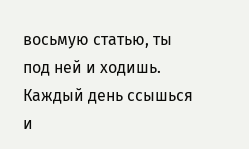восьмую статью, ты под ней и ходишь. Каждый день ссышься и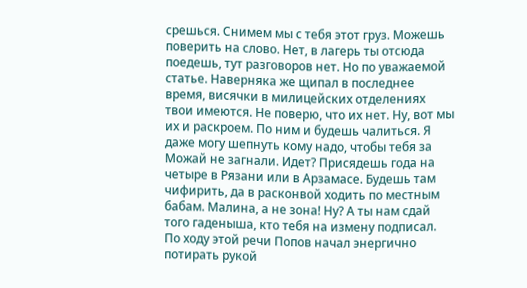срешься. Снимем мы с тебя этот груз. Можешь поверить на слово. Нет, в лагерь ты отсюда поедешь, тут разговоров нет. Но по уважаемой статье. Наверняка же щипал в последнее время, висячки в милицейских отделениях твои имеются. Не поверю, что их нет. Ну, вот мы их и раскроем. По ним и будешь чалиться. Я даже могу шепнуть кому надо, чтобы тебя за Можай не загнали. Идет? Присядешь года на четыре в Рязани или в Арзамасе. Будешь там чифирить, да в расконвой ходить по местным бабам. Малина, а не зона! Ну? А ты нам сдай того гаденыша, кто тебя на измену подписал.
По ходу этой речи Попов начал энергично потирать рукой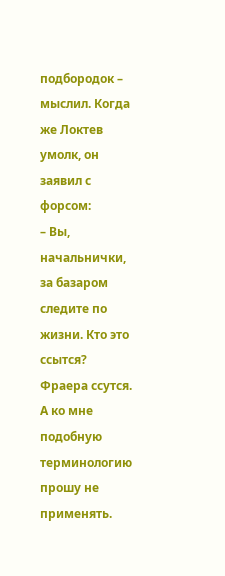подбородок – мыслил. Когда же Локтев умолк, он заявил с форсом:
– Вы, начальнички, за базаром следите по жизни. Кто это ссытся? Фраера ссутся. А ко мне подобную терминологию прошу не применять.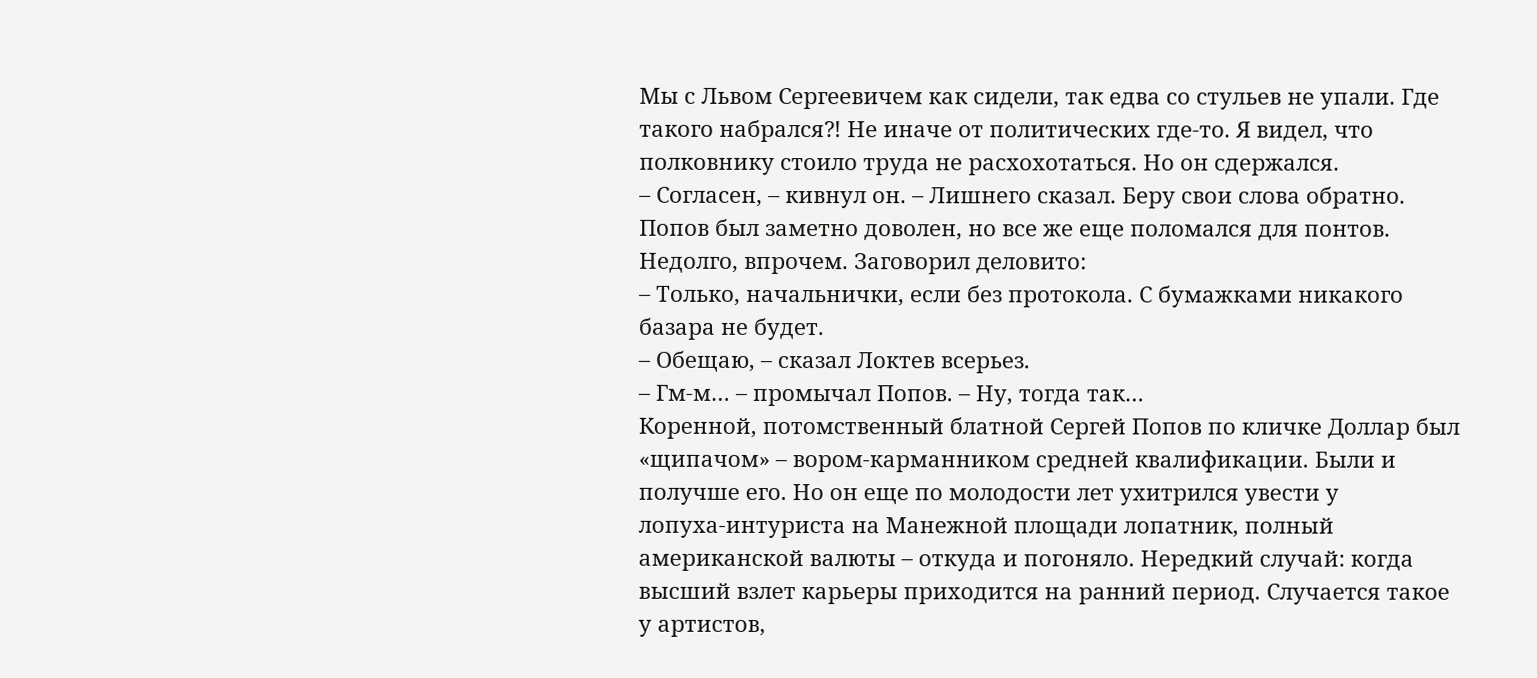Мы с Львом Сергеевичем как сидели, так едва со стульев не упали. Где такого набрался⁈ Не иначе от политических где‑то. Я видел, что полковнику стоило труда не расхохотаться. Но он сдержался.
– Согласен, – кивнул он. – Лишнего сказал. Беру свои слова обратно.
Попов был заметно доволен, но все же еще поломался для понтов. Недолго, впрочем. Заговорил деловито:
– Только, начальнички, если без протокола. С бумажками никакого базара не будет.
– Обещаю, – сказал Локтев всерьез.
– Гм‑м… – промычал Попов. – Ну, тогда так…
Коренной, потомственный блатной Сергей Попов по кличке Доллар был «щипачом» – вором‑карманником средней квалификации. Были и получше его. Но он еще по молодости лет ухитрился увести у лопуха‑интуриста на Манежной площади лопатник, полный американской валюты – откуда и погоняло. Нередкий случай: когда высший взлет карьеры приходится на ранний период. Случается такое у артистов,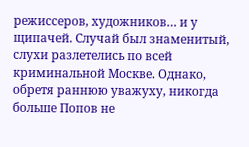режиссеров, художников… и у щипачей. Случай был знаменитый, слухи разлетелись по всей криминальной Москве. Однако, обретя раннюю уважуху, никогда больше Попов не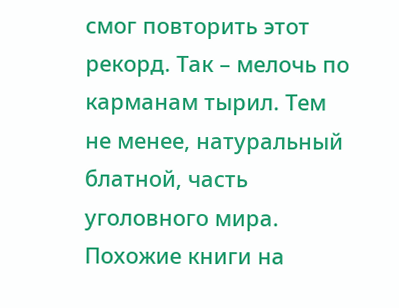смог повторить этот рекорд. Так – мелочь по карманам тырил. Тем не менее, натуральный блатной, часть уголовного мира.
Похожие книги на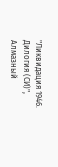"Ликвидация 1946. Дилогия (СИ)", Алмазный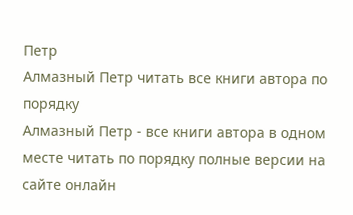Петр
Алмазный Петр читать все книги автора по порядку
Алмазный Петр - все книги автора в одном месте читать по порядку полные версии на сайте онлайн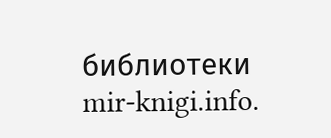библиотеки mir-knigi.info.